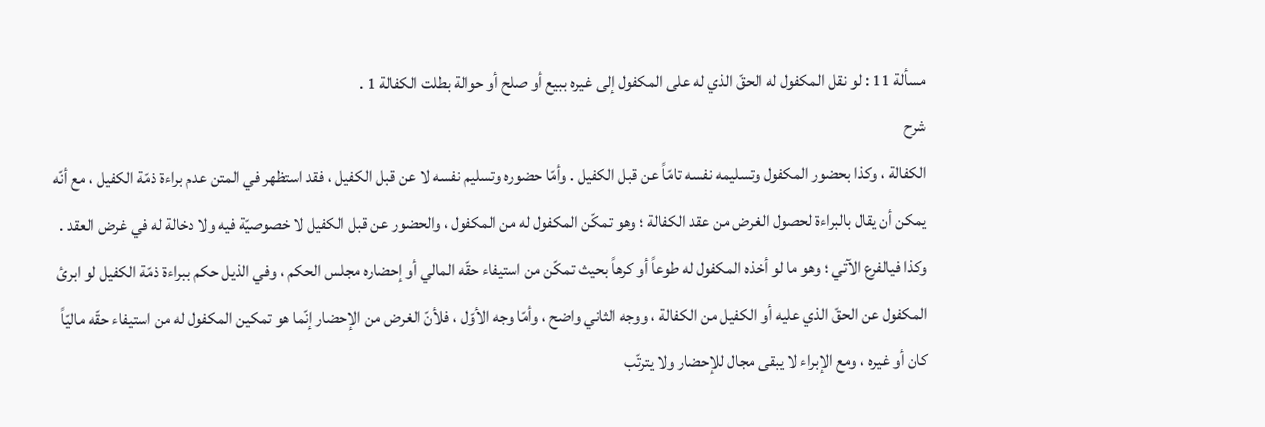مسألة 11 : لو نقل المكفول له الحقّ الذي له على المكفول إلى غيره ببيع أو صلح أو حوالة بطلت الكفالة 1 .
شرح
الكفالة ، وكذا بحضور المكفول وتسليمه نفسه تامّاً عن قبل الكفيل . وأمّا حضوره وتسليم نفسه لا عن قبل الكفيل ، فقد استظهر في المتن عدم براءة ذمّة الكفيل ، مع أنّه يمكن أن يقال بالبراءة لحصول الغرض من عقد الكفالة ؛ وهو تمكّن المكفول له من المكفول ، والحضور عن قبل الكفيل لا خصوصيّة فيه ولا دخالة له في غرض العقد .
وكذا فيالفرع الآتي ؛ وهو ما لو أخذه المكفول له طوعاً أو كرهاً بحيث تمكّن من استيفاء حقّه المالي أو إحضاره مجلس الحكم ، وفي الذيل حكم ببراءة ذمّة الكفيل لو ابرئ المكفول عن الحقّ الذي عليه أو الكفيل من الكفالة ، ووجه الثاني واضح ، وأمّا وجه الأوّل ، فلأنّ الغرض من الإحضار إنّما هو تمكين المكفول له من استيفاء حقّه ماليّاً كان أو غيره ، ومع الإبراء لا يبقى مجال للإحضار ولا يترتّب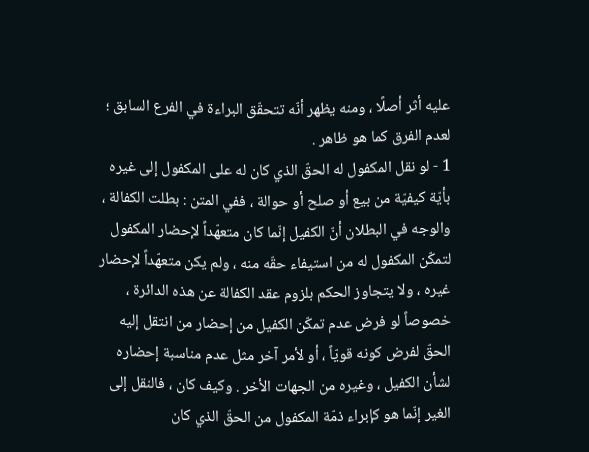عليه أثر أصلًا ، ومنه يظهر أنّه تتحقّق البراءة في الفرع السابق ؛ لعدم الفرق كما هو ظاهر .
1 - لو نقل المكفول له الحقّ الذي كان له على المكفول إلى غيره بأيّة كيفيّة من بيع أو صلح أو حوالة ، ففي المتن : بطلت الكفالة ، والوجه في البطلان أنّ الكفيل إنّما كان متعهّداً لإحضار المكفول لتمكّن المكفول له من استيفاء حقّه منه ، ولم يكن متعهّداً لإحضار غيره ، ولا يتجاوز الحكم بلزوم عقد الكفالة عن هذه الدائرة ، خصوصاً لو فرض عدم تمكّن الكفيل من إحضار من انتقل إليه الحقّ لفرض كونه قويّاً ، أو لأمر آخر مثل عدم مناسبة إحضاره لشأن الكفيل ، وغيره من الجهات الأخر . وكيف كان ، فالنقل إلى الغير إنّما هو كإبراء ذمّة المكفول من الحقّ الذي كان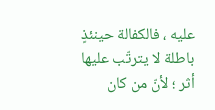عليه ، فالكفالة حينئذٍ باطلة لا يترتّب عليها أثر ؛ لأنّ من كان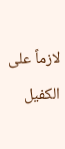لازماً على الكفيل